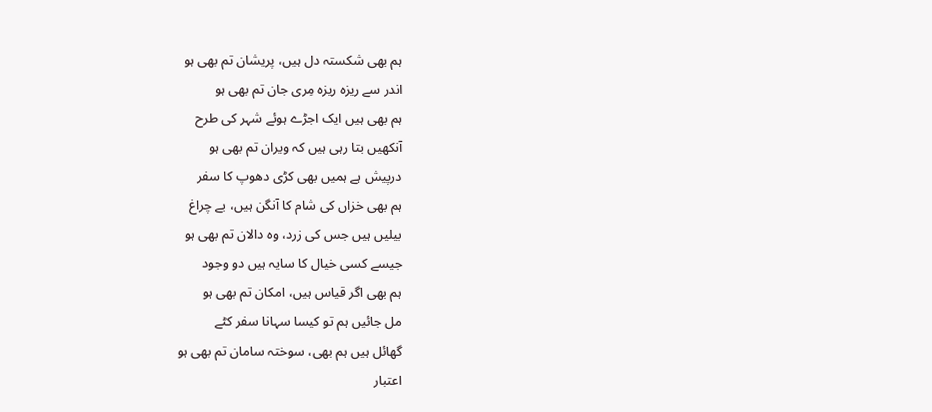ہم بھی شکستہ دل ہیں، پریشان تم بھی ہو
اندر سے ریزہ ریزہ مِری جان تم بھی ہو
ہم بھی ہیں ایک اجڑے ہوئے شہر کی طرح
آنکھیں بتا رہی ہیں کہ ویران تم بھی ہو
درپیش ہے ہمیں بھی کڑی دھوپ کا سفر
ہم بھی خزاں کی شام کا آنگن ہیں، بے چراغ
بیلیں ہیں جس کی زرد، وہ دالان تم بھی ہو
جیسے کسی خیال کا سایہ ہیں دو وجود
ہم بھی اگر قیاس ہیں، امکان تم بھی ہو
مل جائیں ہم تو کیسا سہانا سفر کٹے
گھائل ہیں ہم بھی، سوختہ سامان تم بھی ہو
اعتبار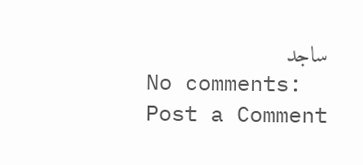ساجد
No comments:
Post a Comment